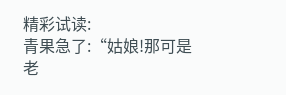精彩试读:
青果急了:“姑娘!那可是老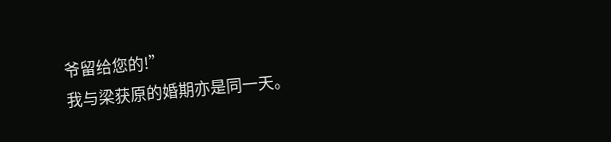爷留给您的!”
我与梁获原的婚期亦是同一天。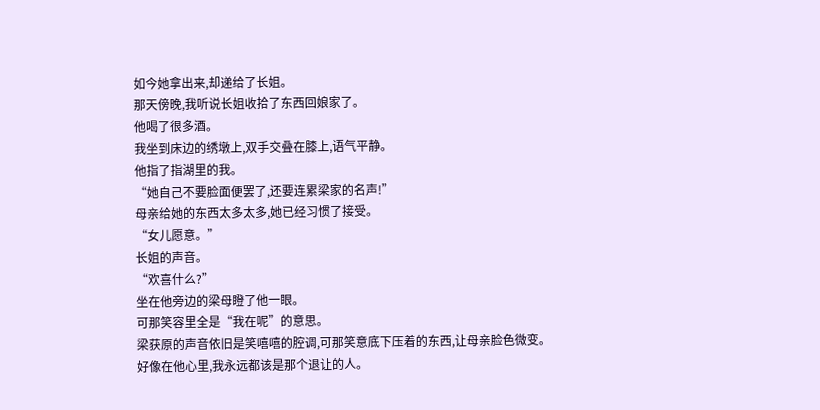如今她拿出来,却递给了长姐。
那天傍晚,我听说长姐收拾了东西回娘家了。
他喝了很多酒。
我坐到床边的绣墩上,双手交叠在膝上,语气平静。
他指了指湖里的我。
“她自己不要脸面便罢了,还要连累梁家的名声!”
母亲给她的东西太多太多,她已经习惯了接受。
“女儿愿意。”
长姐的声音。
“欢喜什么?”
坐在他旁边的梁母瞪了他一眼。
可那笑容里全是“我在呢”的意思。
梁获原的声音依旧是笑嘻嘻的腔调,可那笑意底下压着的东西,让母亲脸色微变。
好像在他心里,我永远都该是那个退让的人。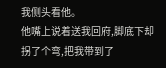我侧头看他。
他嘴上说着送我回府,脚底下却拐了个弯,把我带到了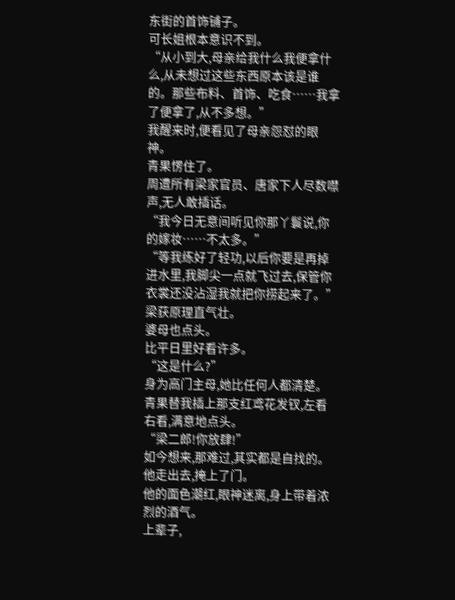东街的首饰铺子。
可长姐根本意识不到。
“从小到大,母亲给我什么我便拿什么,从未想过这些东西原本该是谁的。那些布料、首饰、吃食……我拿了便拿了,从不多想。”
我醒来时,便看见了母亲怨怼的眼神。
青果愣住了。
周遭所有梁家官员、唐家下人尽数噤声,无人敢插话。
“我今日无意间听见你那丫鬟说,你的嫁妆……不太多。”
“等我练好了轻功,以后你要是再掉进水里,我脚尖一点就飞过去,保管你衣裳还没沾湿我就把你捞起来了。”
梁获原理直气壮。
婆母也点头。
比平日里好看许多。
“这是什么?”
身为高门主母,她比任何人都清楚。
青果替我插上那支红鸢花发钗,左看右看,满意地点头。
“梁二郎!你放肆!”
如今想来,那难过,其实都是自找的。
他走出去,掩上了门。
他的面色潮红,眼神迷离,身上带着浓烈的酒气。
上辈子,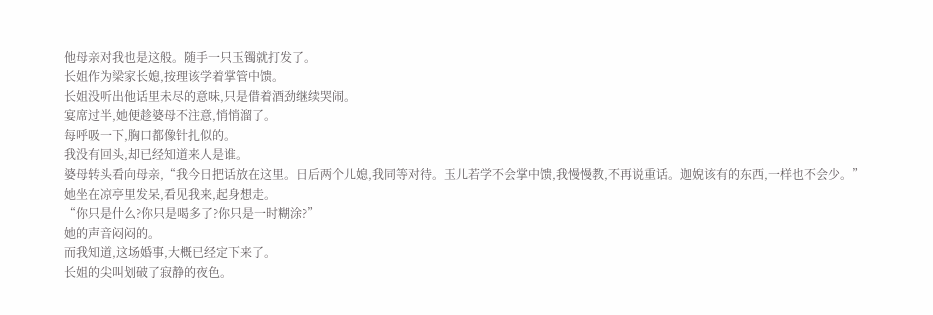他母亲对我也是这般。随手一只玉镯就打发了。
长姐作为梁家长媳,按理该学着掌管中馈。
长姐没听出他话里未尽的意味,只是借着酒劲继续哭闹。
宴席过半,她便趁婆母不注意,悄悄溜了。
每呼吸一下,胸口都像针扎似的。
我没有回头,却已经知道来人是谁。
婆母转头看向母亲,“我今日把话放在这里。日后两个儿媳,我同等对待。玉儿若学不会掌中馈,我慢慢教,不再说重话。迦婗该有的东西,一样也不会少。”
她坐在凉亭里发呆,看见我来,起身想走。
“你只是什么?你只是喝多了?你只是一时糊涂?”
她的声音闷闷的。
而我知道,这场婚事,大概已经定下来了。
长姐的尖叫划破了寂静的夜色。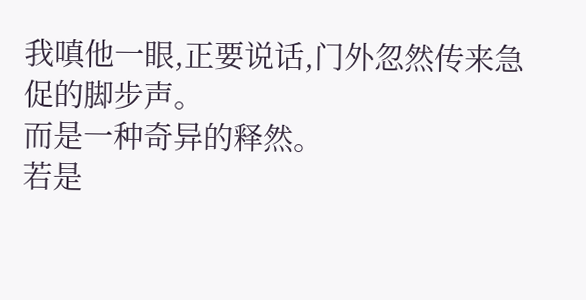我嗔他一眼,正要说话,门外忽然传来急促的脚步声。
而是一种奇异的释然。
若是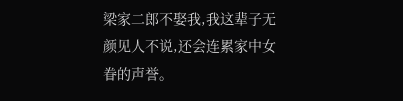梁家二郎不娶我,我这辈子无颜见人不说,还会连累家中女眷的声誉。